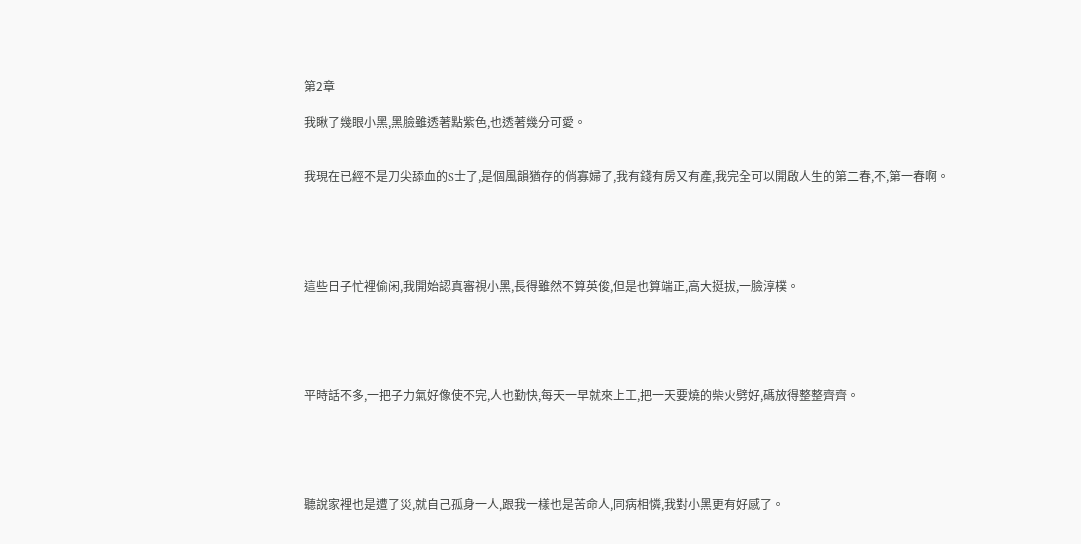第2章

我瞅了幾眼小黑,黑臉雖透著點紫色,也透著幾分可愛。


我現在已經不是刀尖舔血的S士了,是個風韻猶存的俏寡婦了,我有錢有房又有產,我完全可以開啟人生的第二春,不,第一春啊。





這些日子忙裡偷闲,我開始認真審視小黑,長得雖然不算英俊,但是也算端正,高大挺拔,一臉淳樸。





平時話不多,一把子力氣好像使不完,人也勤快,每天一早就來上工,把一天要燒的柴火劈好,碼放得整整齊齊。





聽說家裡也是遭了災,就自己孤身一人,跟我一樣也是苦命人,同病相憐,我對小黑更有好感了。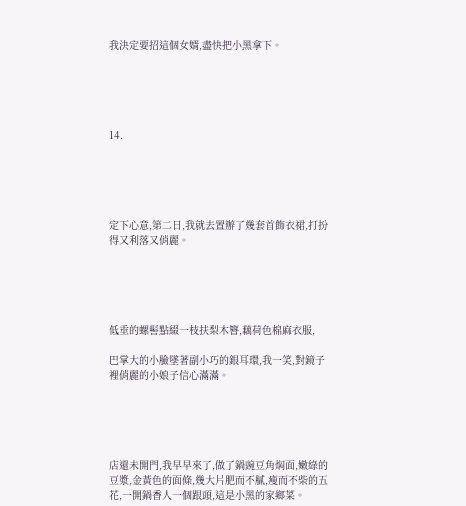我決定要招這個女婿,盡快把小黑拿下。





14.





定下心意,第二日,我就去置辦了幾套首飾衣裙,打扮得又利落又俏麗。





低垂的螺髻點綴一枝扶梨木簪,藕荷色棉麻衣服,

巴掌大的小臉墜著副小巧的銀耳環,我一笑,對鏡子裡俏麗的小娘子信心滿滿。





店還未開門,我早早來了,做了鍋豌豆角焖面,嫩綠的豆漿,金黃色的面條,幾大片肥而不膩,瘦而不柴的五花,一開鍋香人一個跟頭,這是小黑的家鄉菜。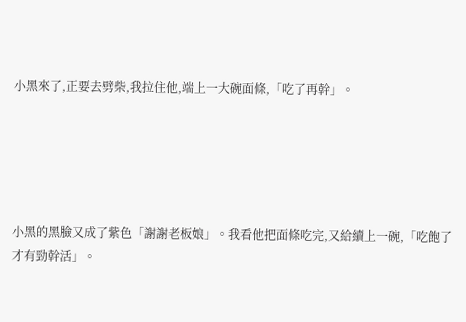小黑來了,正要去劈柴,我拉住他,端上一大碗面條,「吃了再幹」。





小黑的黑臉又成了紫色「謝謝老板娘」。我看他把面條吃完,又給續上一碗,「吃飽了才有勁幹活」。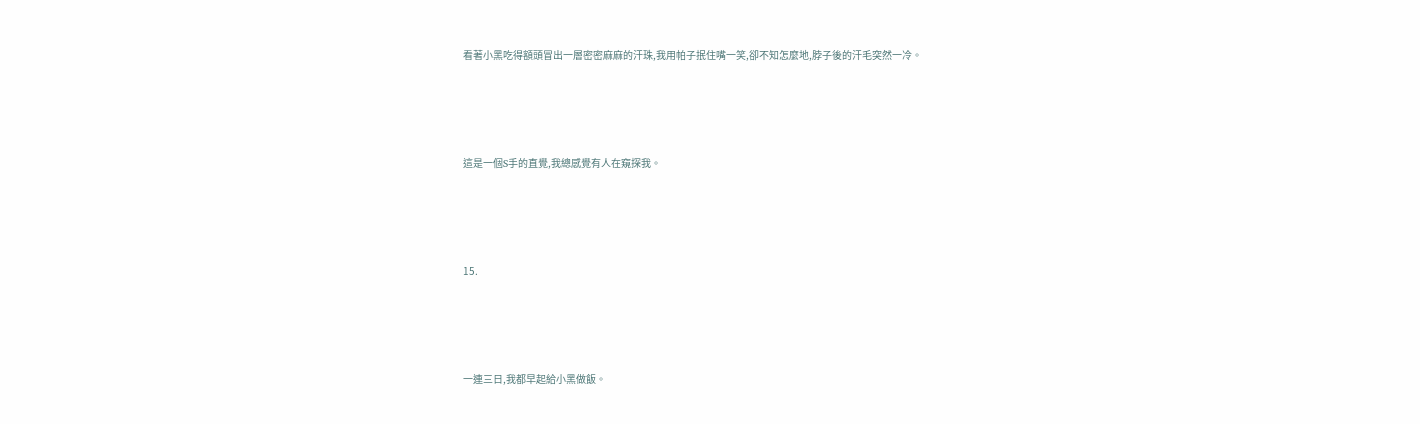看著小黑吃得額頭冒出一層密密麻麻的汗珠,我用帕子抿住嘴一笑,卻不知怎麼地,脖子後的汗毛突然一冷。





這是一個S手的直覺,我總感覺有人在窺探我。





15.





一連三日,我都早起給小黑做飯。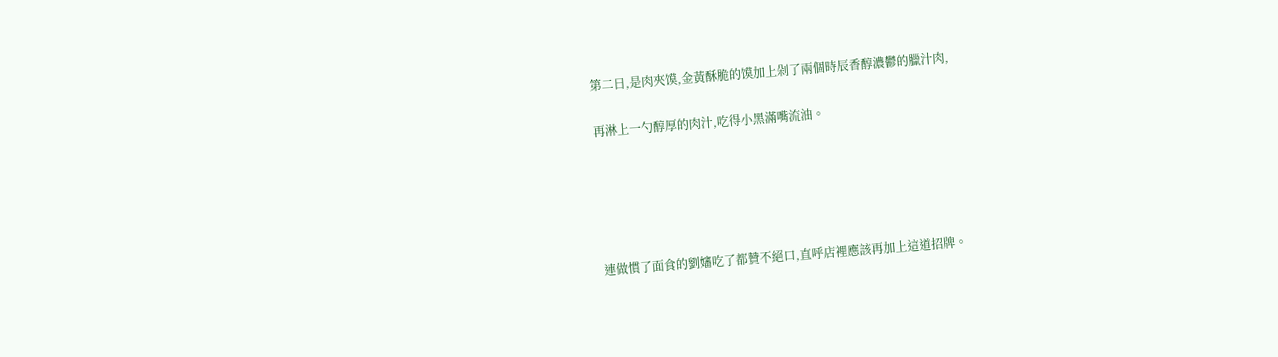第二日,是肉夾馍,金黃酥脆的馍加上剁了兩個時辰香醇濃鬱的臘汁肉,

再淋上一勺醇厚的肉汁,吃得小黑滿嘴流油。





連做慣了面食的劉嬸吃了都贊不絕口,直呼店裡應該再加上這道招牌。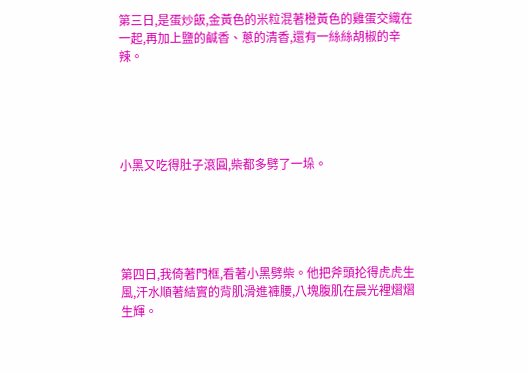第三日,是蛋炒飯,金黃色的米粒混著橙黃色的雞蛋交織在一起,再加上鹽的鹹香、蔥的清香,還有一絲絲胡椒的辛辣。





小黑又吃得肚子滾圓,柴都多劈了一垛。





第四日,我倚著門框,看著小黑劈柴。他把斧頭抡得虎虎生風,汗水順著結實的背肌滑進褲腰,八塊腹肌在晨光裡熠熠生輝。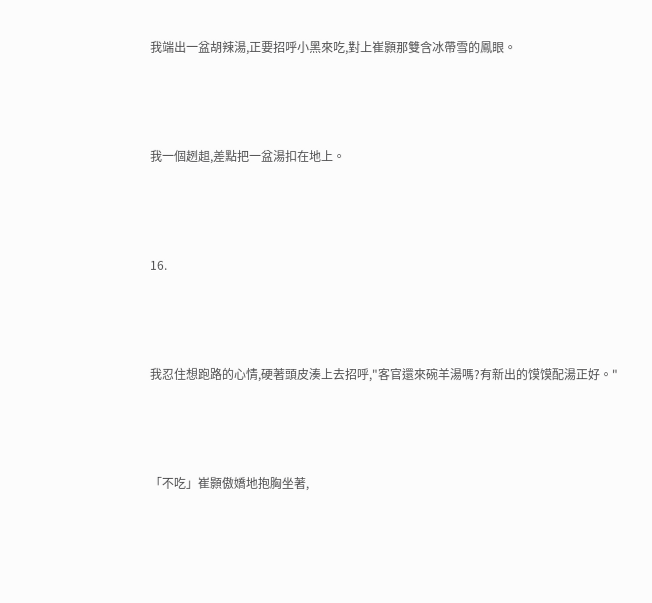我端出一盆胡辣湯,正要招呼小黑來吃,對上崔顥那雙含冰帶雪的鳳眼。





我一個趔趄,差點把一盆湯扣在地上。





16.





我忍住想跑路的心情,硬著頭皮湊上去招呼,"客官還來碗羊湯嗎?有新出的馍馍配湯正好。"





「不吃」崔顥傲嬌地抱胸坐著,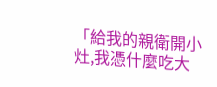「給我的親衛開小灶,我憑什麼吃大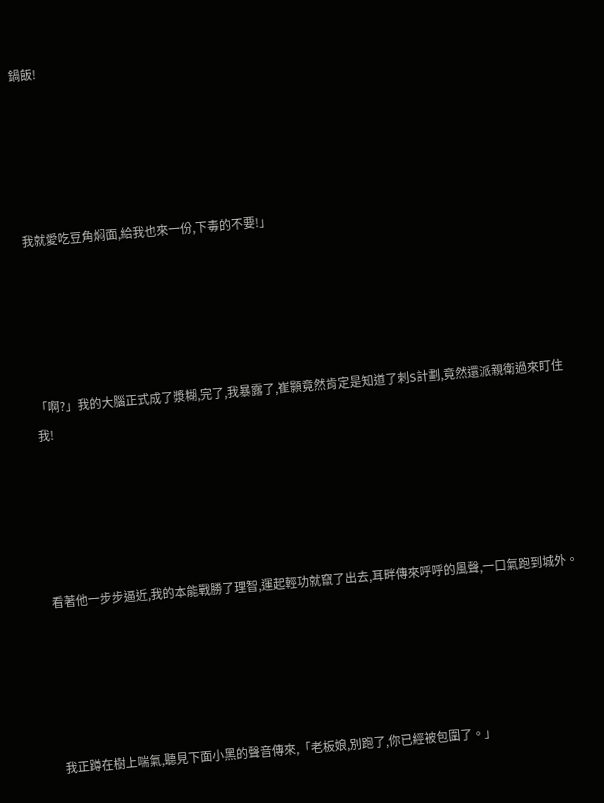鍋飯!





我就愛吃豆角焖面,給我也來一份,下毒的不要!」





「啊?」我的大腦正式成了漿糊,完了,我暴露了,崔顥竟然肯定是知道了刺S計劃,竟然還派親衛過來盯住我!





看著他一步步逼近,我的本能戰勝了理智,運起輕功就竄了出去,耳畔傳來呼呼的風聲,一口氣跑到城外。





我正蹲在樹上喘氣,聽見下面小黑的聲音傳來,「老板娘,別跑了,你已經被包圍了。」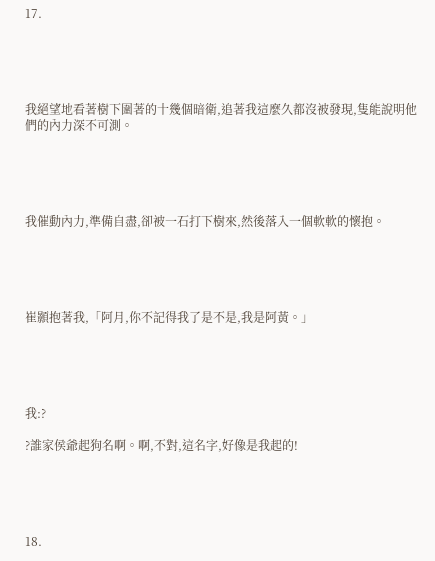17.





我絕望地看著樹下圍著的十幾個暗衛,追著我這麼久都沒被發現,隻能說明他們的內力深不可測。





我催動內力,準備自盡,卻被一石打下樹來,然後落入一個軟軟的懷抱。





崔顥抱著我,「阿月,你不記得我了是不是,我是阿黃。」





我:?

?誰家侯爺起狗名啊。啊,不對,這名字,好像是我起的!





18.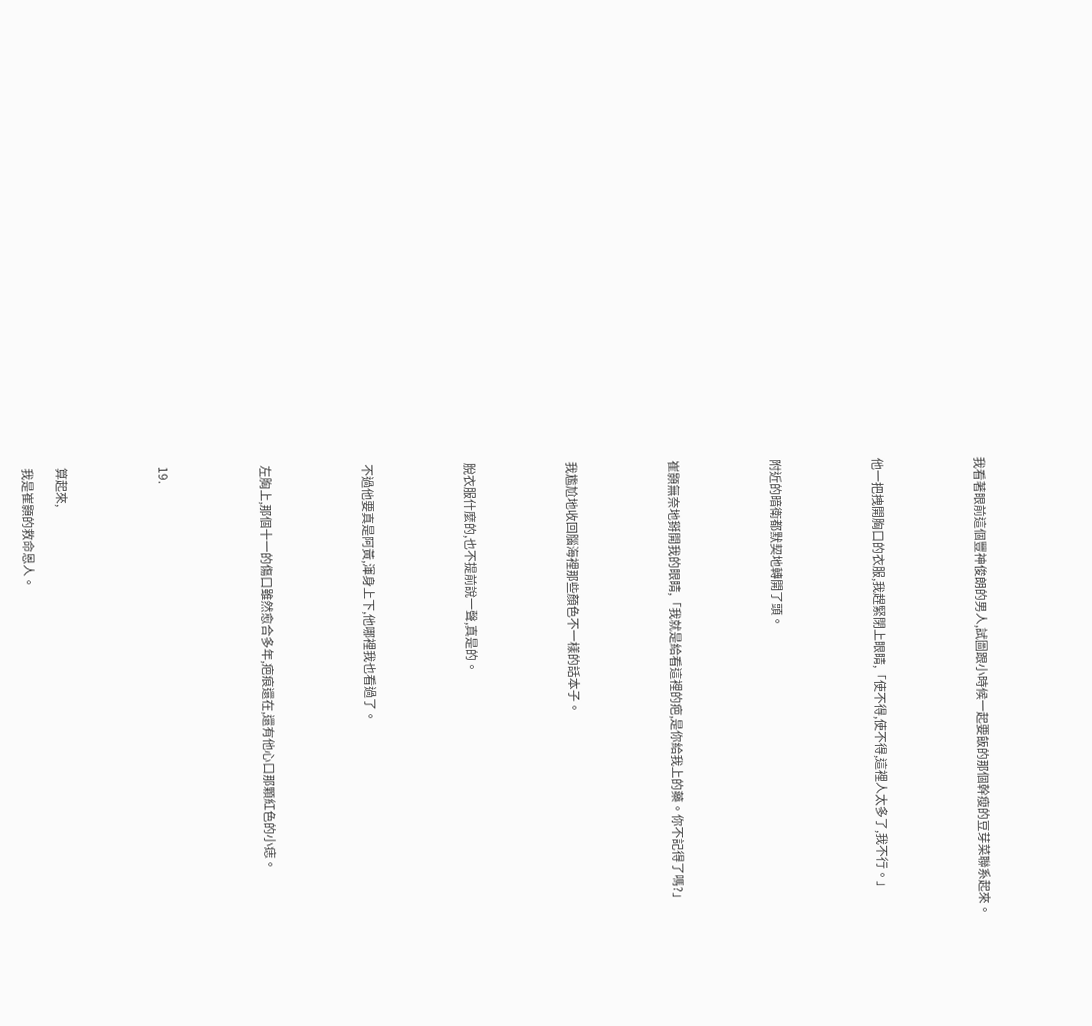我看著眼前這個豐神俊朗的男人,試圖跟小時候一起要飯的那個幹瘦的豆芽菜聯系起來。





他一把拽開胸口的衣服,我趕緊閉上眼睛,「使不得,使不得,這裡人太多了,我不行。」





附近的暗衛都默契地轉開了頭。





崔顥無奈地掰開我的眼睛,「我就是給看這裡的疤,是你給我上的藥。你不記得了嗎?」





我尷尬地收回腦海裡那些顏色不一樣的話本子。





脫衣服什麼的,也不提前說一聲,真是的。





不過他要真是阿黃,渾身上下,他哪裡我也看過了。





左胸上,那個十一的傷口雖然愈合多年,疤痕還在,還有他心口那顆紅色的小痣。





19.





算起來,

我是崔顥的救命恩人。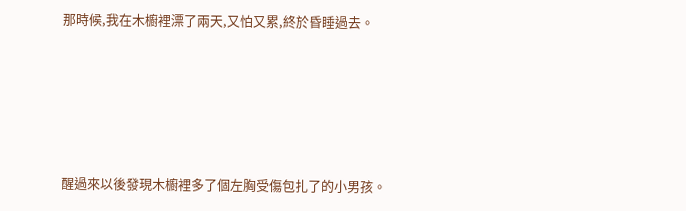那時候,我在木櫥裡漂了兩天,又怕又累,終於昏睡過去。





醒過來以後發現木櫥裡多了個左胸受傷包扎了的小男孩。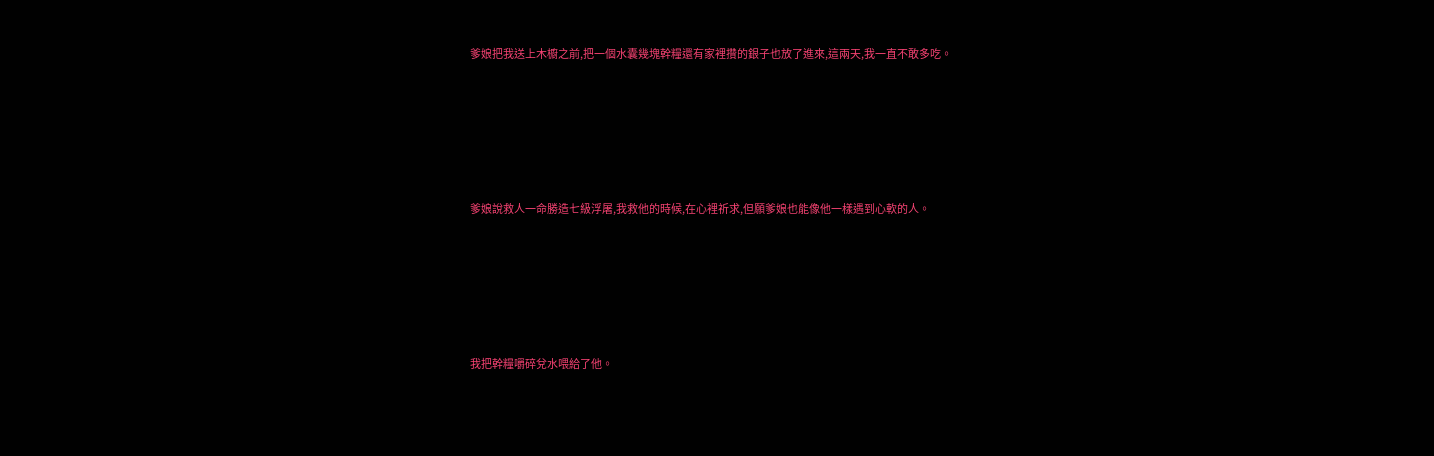爹娘把我送上木櫥之前,把一個水囊幾塊幹糧還有家裡攢的銀子也放了進來,這兩天,我一直不敢多吃。





爹娘說救人一命勝造七級浮屠,我救他的時候,在心裡祈求,但願爹娘也能像他一樣遇到心軟的人。





我把幹糧嚼碎兌水喂給了他。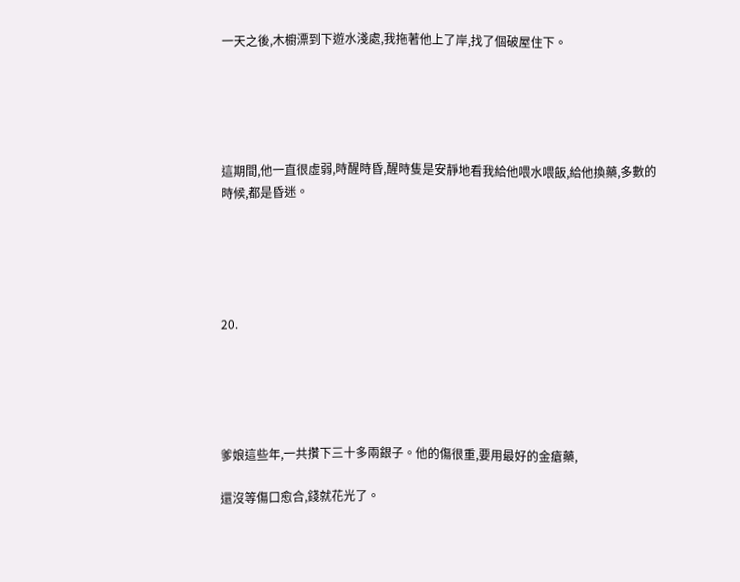一天之後,木櫥漂到下遊水淺處,我拖著他上了岸,找了個破屋住下。





這期間,他一直很虛弱,時醒時昏,醒時隻是安靜地看我給他喂水喂飯,給他換藥,多數的時候,都是昏迷。





20.





爹娘這些年,一共攢下三十多兩銀子。他的傷很重,要用最好的金瘡藥,

還沒等傷口愈合,錢就花光了。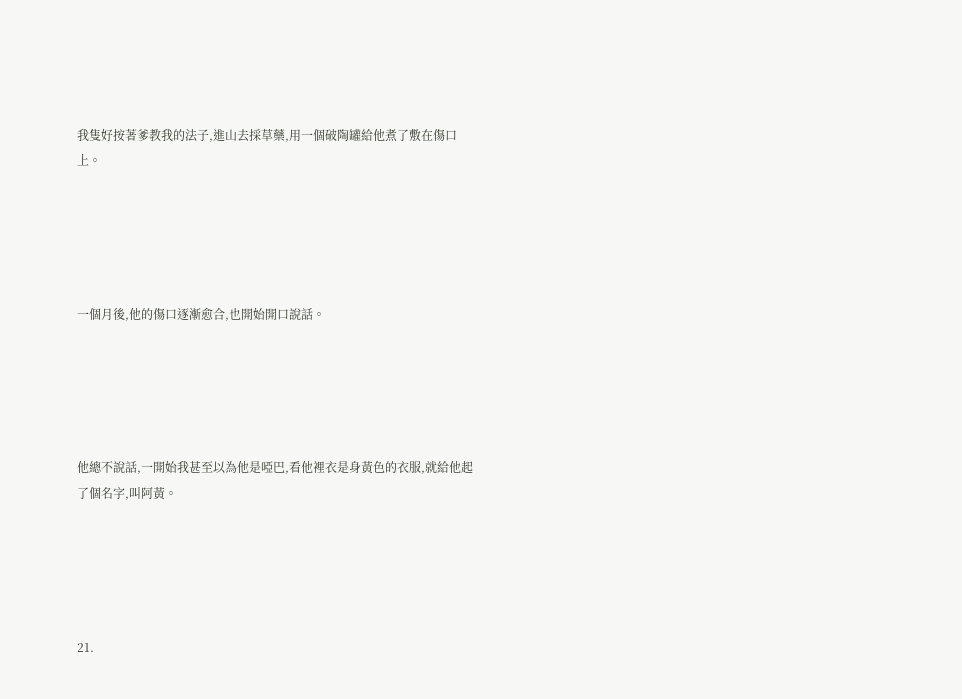我隻好按著爹教我的法子,進山去採草藥,用一個破陶罐給他煮了敷在傷口上。





一個月後,他的傷口逐漸愈合,也開始開口說話。





他總不說話,一開始我甚至以為他是啞巴,看他裡衣是身黃色的衣服,就給他起了個名字,叫阿黃。





21.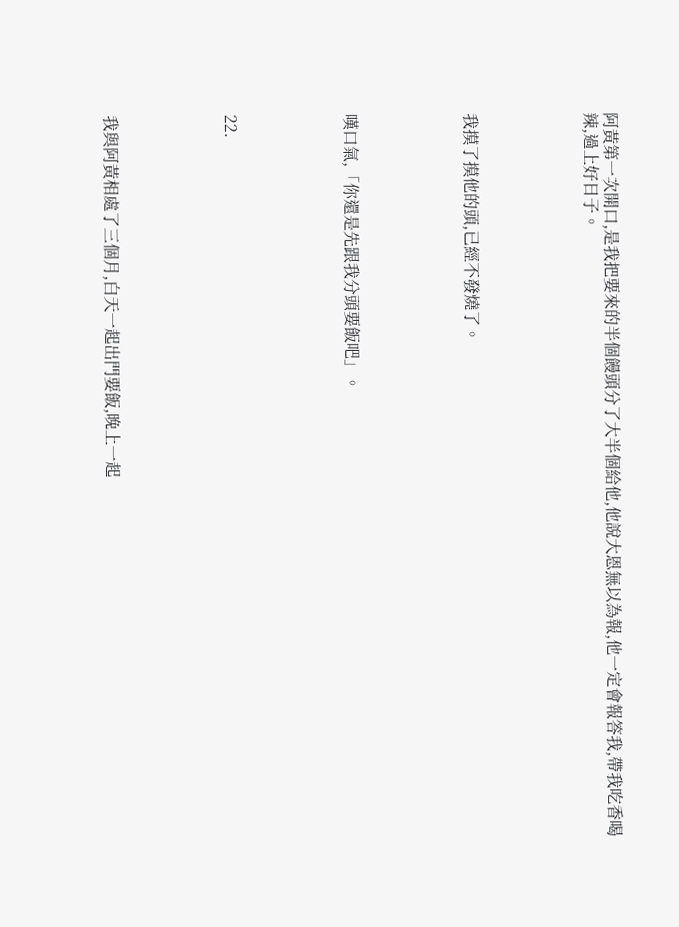阿黃第一次開口,是我把要來的半個饅頭分了大半個給他,他說大恩無以為報,他一定會報答我,帶我吃香喝辣,過上好日子。





我摸了摸他的頭,已經不發燒了。





嘆口氣,「你還是先跟我分頭要飯吧」。





22.





我與阿黃相處了三個月,白天一起出門要飯,晚上一起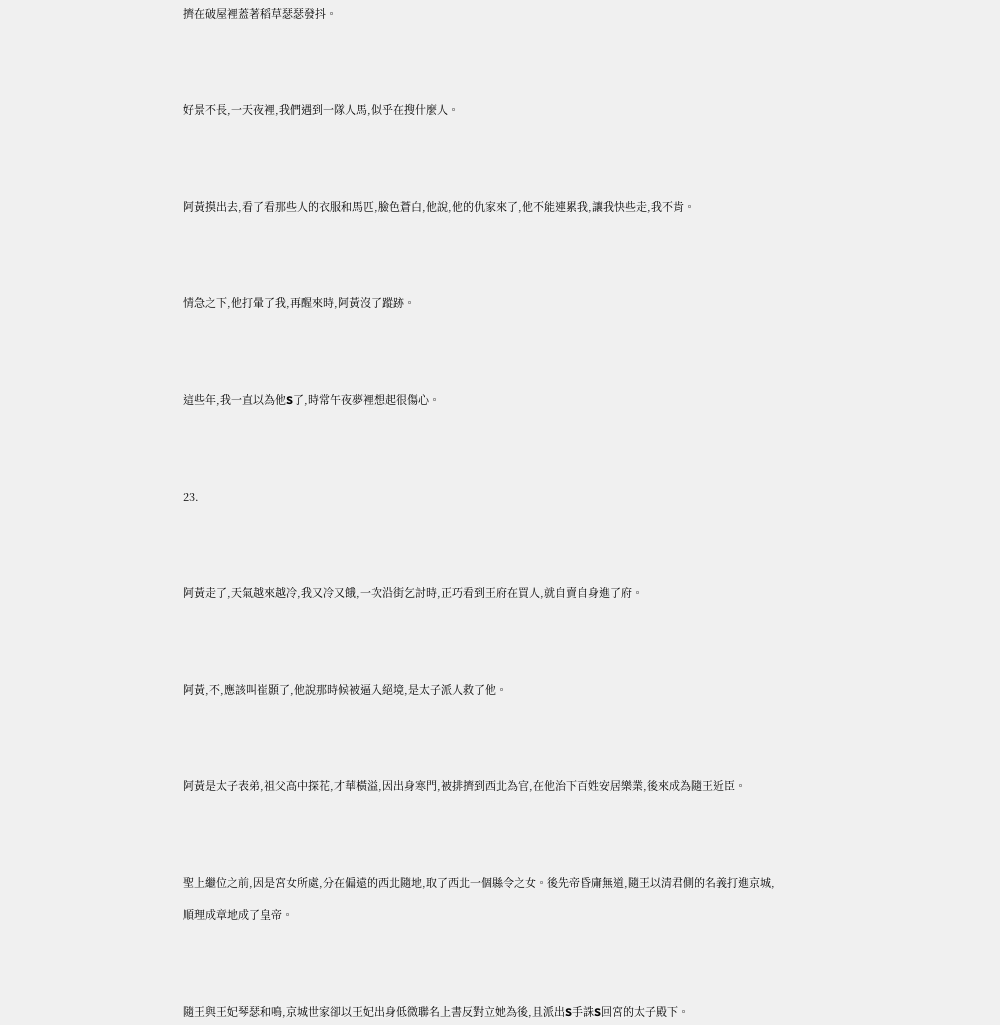擠在破屋裡蓋著稻草瑟瑟發抖。





好景不長,一天夜裡,我們遇到一隊人馬,似乎在搜什麼人。





阿黃摸出去,看了看那些人的衣服和馬匹,臉色蒼白,他說,他的仇家來了,他不能連累我,讓我快些走,我不肯。





情急之下,他打暈了我,再醒來時,阿黃沒了蹤跡。





這些年,我一直以為他S了,時常午夜夢裡想起很傷心。





23.





阿黃走了,天氣越來越冷,我又冷又餓,一次沿街乞討時,正巧看到王府在買人,就自賣自身進了府。





阿黃,不,應該叫崔顥了,他說那時候被逼入絕境,是太子派人救了他。





阿黃是太子表弟,祖父高中探花,才華橫溢,因出身寒門,被排擠到西北為官,在他治下百姓安居樂業,後來成為隨王近臣。





聖上繼位之前,因是宮女所處,分在偏遠的西北隨地,取了西北一個縣令之女。後先帝昏庸無道,隨王以清君側的名義打進京城,

順理成章地成了皇帝。





隨王與王妃琴瑟和鳴,京城世家卻以王妃出身低微聯名上書反對立她為後,且派出S手誅S回宮的太子殿下。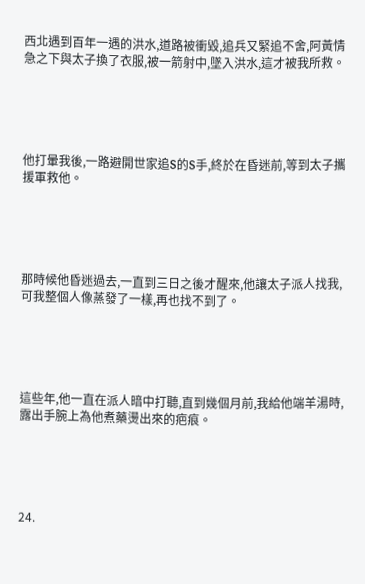西北遇到百年一遇的洪水,道路被衝毀,追兵又緊追不舍,阿黃情急之下與太子換了衣服,被一箭射中,墜入洪水,這才被我所救。





他打暈我後,一路避開世家追S的S手,終於在昏迷前,等到太子攜援軍救他。





那時候他昏迷過去,一直到三日之後才醒來,他讓太子派人找我,可我整個人像蒸發了一樣,再也找不到了。





這些年,他一直在派人暗中打聽,直到幾個月前,我給他端羊湯時,露出手腕上為他煮藥燙出來的疤痕。





24.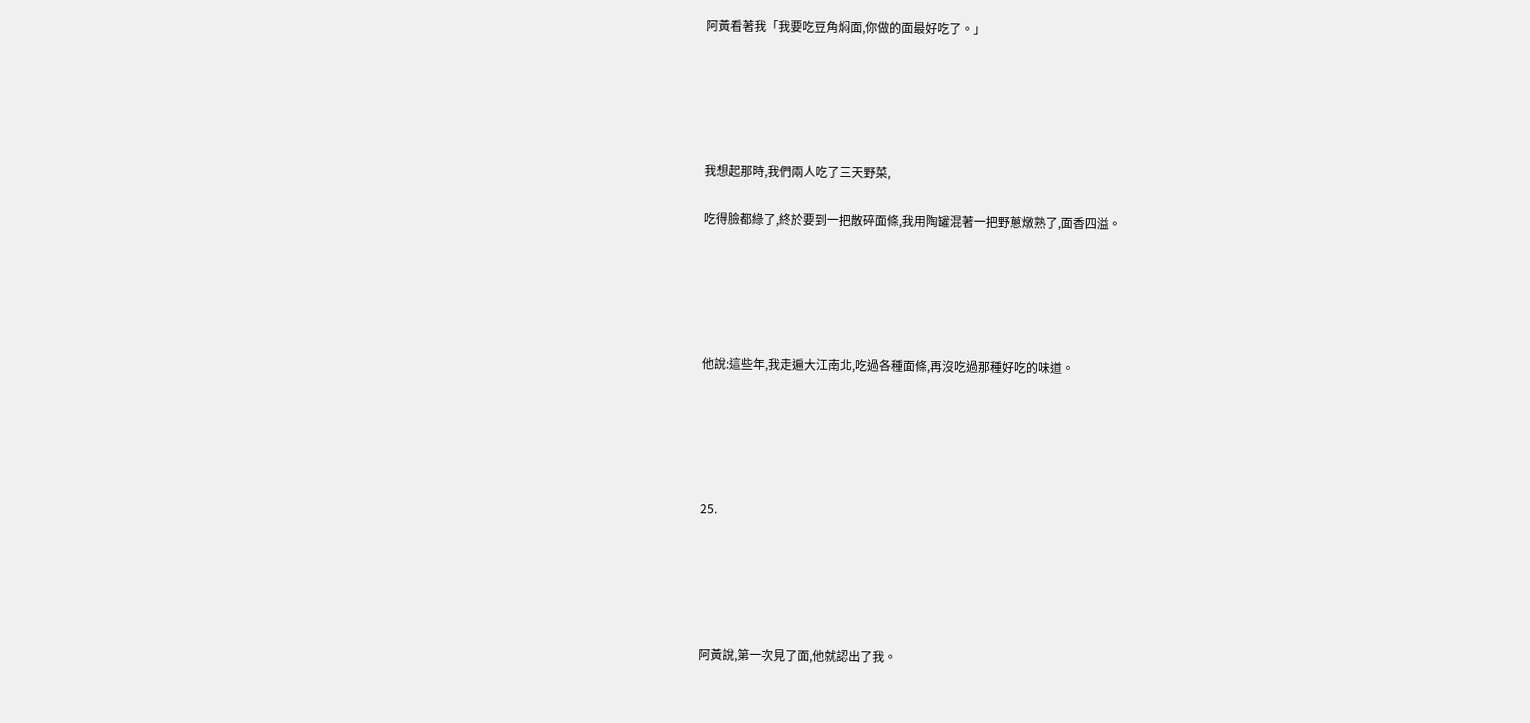阿黃看著我「我要吃豆角焖面,你做的面最好吃了。」





我想起那時,我們兩人吃了三天野菜,

吃得臉都綠了,終於要到一把散碎面條,我用陶罐混著一把野蔥燉熟了,面香四溢。





他說:這些年,我走遍大江南北,吃過各種面條,再沒吃過那種好吃的味道。





25.





阿黃說,第一次見了面,他就認出了我。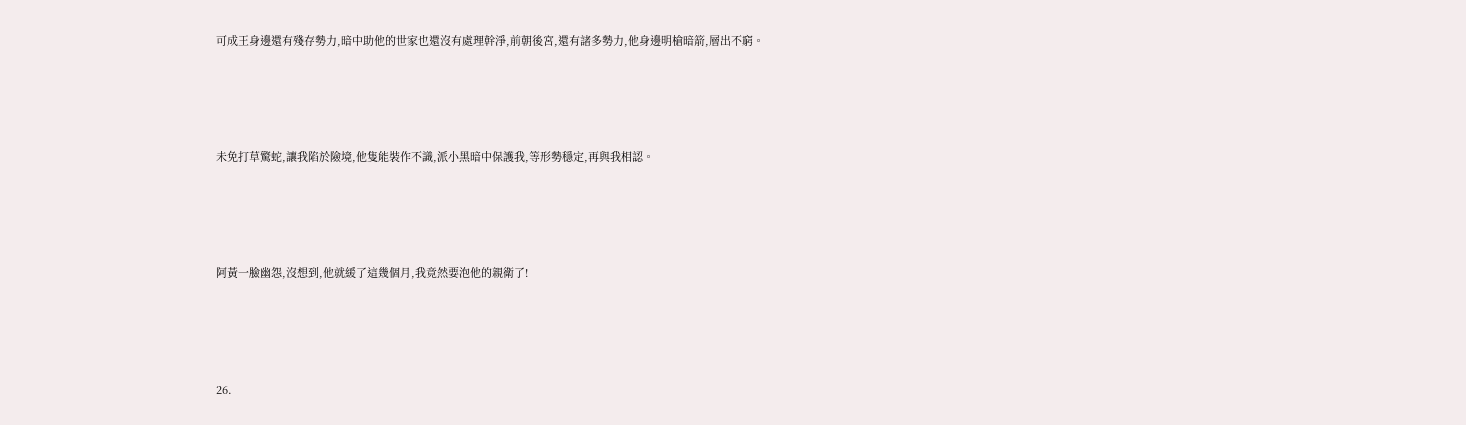可成王身邊還有殘存勢力,暗中助他的世家也還沒有處理幹淨,前朝後宮,還有諸多勢力,他身邊明槍暗箭,層出不窮。





未免打草驚蛇,讓我陷於險境,他隻能裝作不識,派小黑暗中保護我,等形勢穩定,再與我相認。





阿黃一臉幽怨,沒想到,他就緩了這幾個月,我竟然要泡他的親衛了!





26.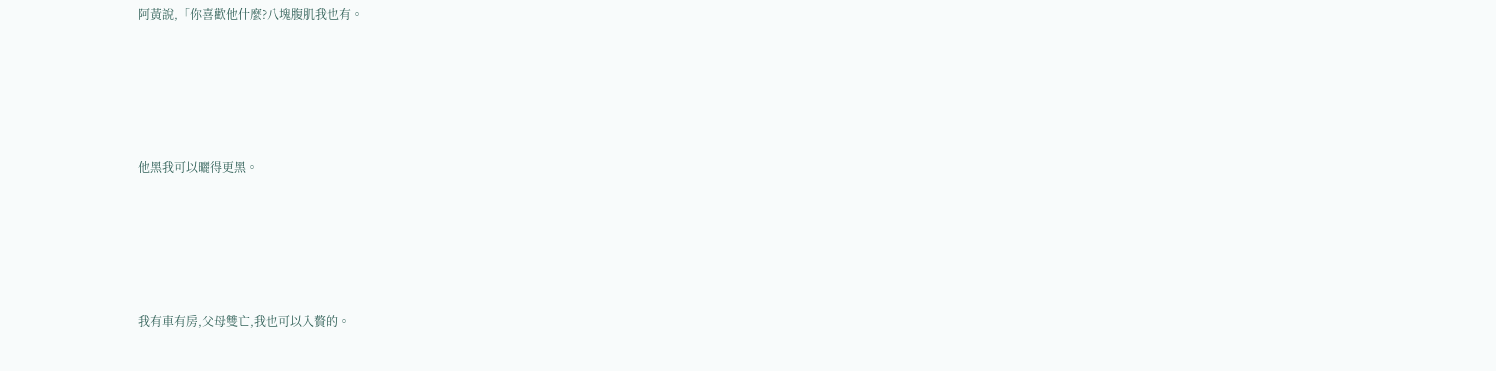阿黃說,「你喜歡他什麼?八塊腹肌我也有。





他黑我可以曬得更黑。





我有車有房,父母雙亡,我也可以入贅的。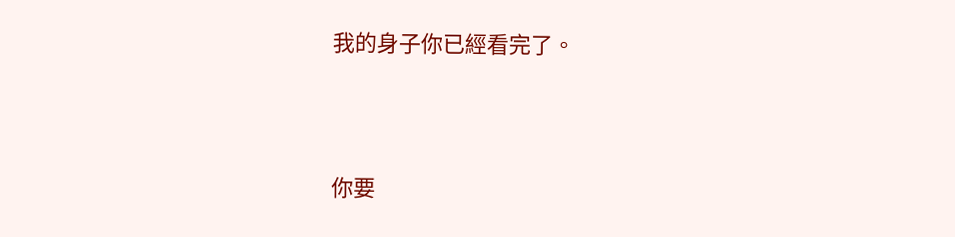我的身子你已經看完了。





你要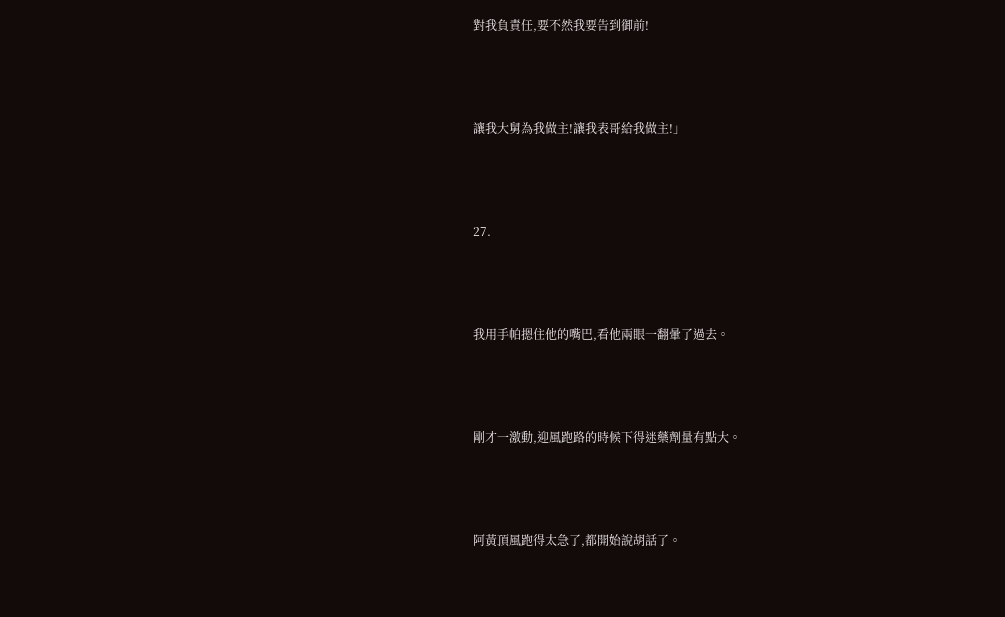對我負責任,要不然我要告到御前!





讓我大舅為我做主!讓我表哥給我做主!」





27.





我用手帕摁住他的嘴巴,看他兩眼一翻暈了過去。





剛才一激動,迎風跑路的時候下得迷藥劑量有點大。





阿黃頂風跑得太急了,都開始說胡話了。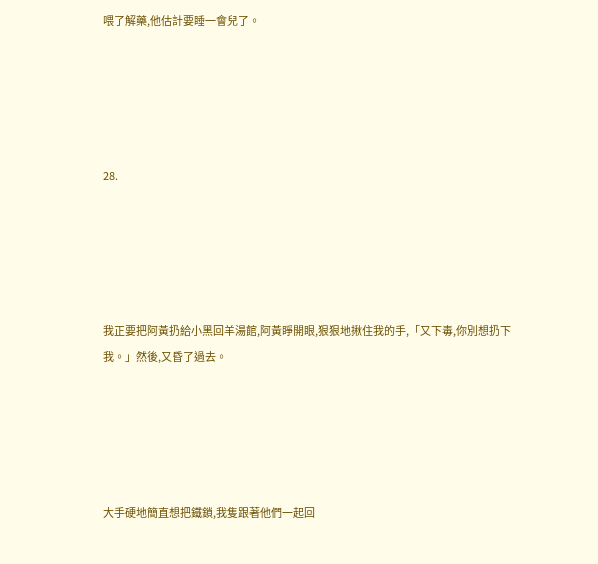喂了解藥,他估計要睡一會兒了。





28.





我正要把阿黃扔給小黑回羊湯館,阿黃睜開眼,狠狠地揪住我的手,「又下毒,你別想扔下我。」然後,又昏了過去。





大手硬地簡直想把鐵鎖,我隻跟著他們一起回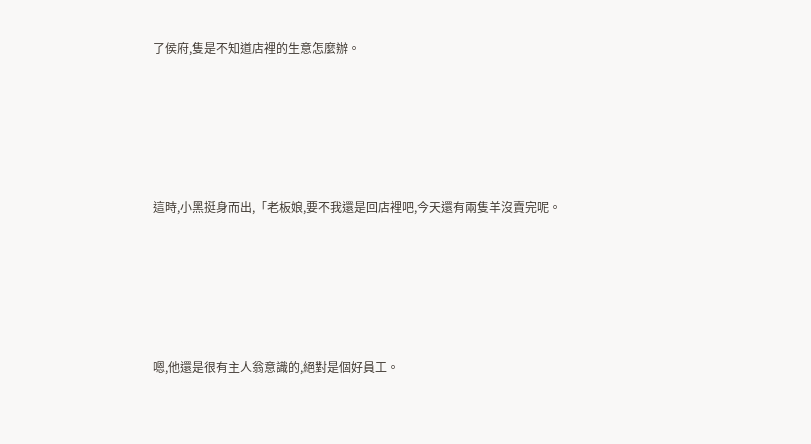了侯府,隻是不知道店裡的生意怎麼辦。





這時,小黑挺身而出,「老板娘,要不我還是回店裡吧,今天還有兩隻羊沒賣完呢。





嗯,他還是很有主人翁意識的,絕對是個好員工。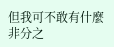但我可不敢有什麼非分之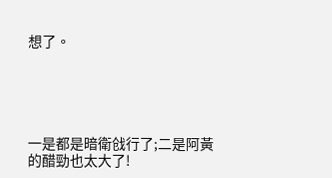想了。





一是都是暗衛戗行了;二是阿黃的醋勁也太大了!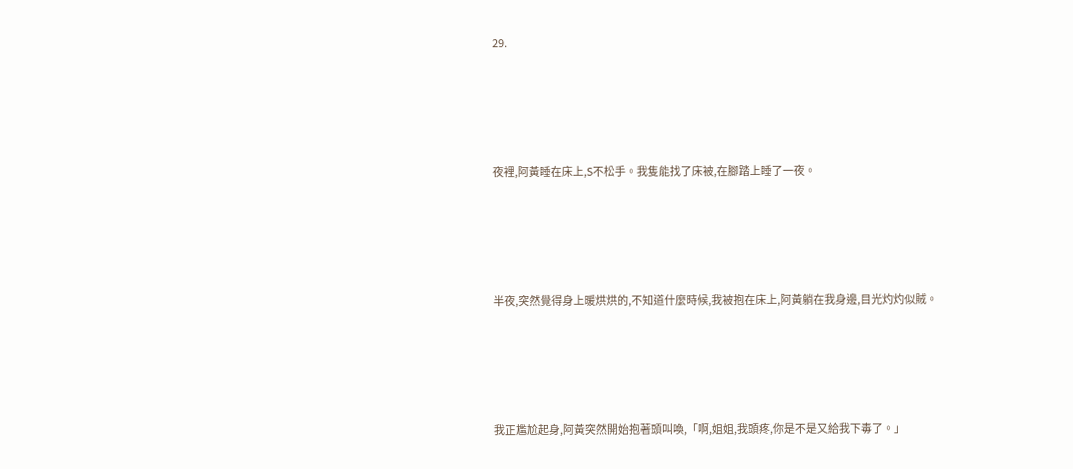29.





夜裡,阿黃睡在床上,S不松手。我隻能找了床被,在腳踏上睡了一夜。





半夜,突然覺得身上暖烘烘的,不知道什麼時候,我被抱在床上,阿黃躺在我身邊,目光灼灼似賊。





我正尷尬起身,阿黃突然開始抱著頭叫喚,「啊,姐姐,我頭疼,你是不是又給我下毒了。」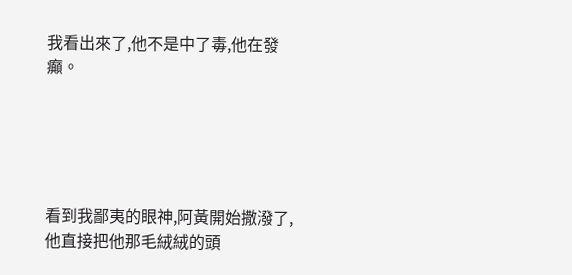我看出來了,他不是中了毒,他在發癲。





看到我鄙夷的眼神,阿黃開始撒潑了,他直接把他那毛絨絨的頭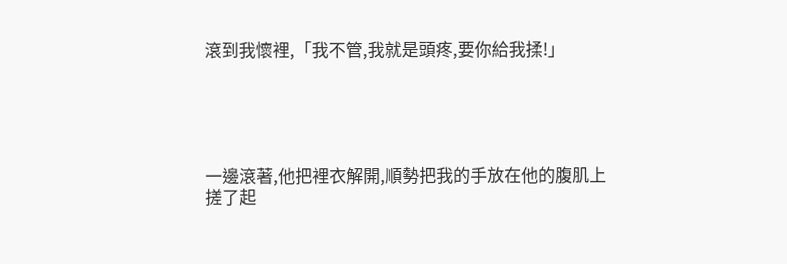滾到我懷裡,「我不管,我就是頭疼,要你給我揉!」





一邊滾著,他把裡衣解開,順勢把我的手放在他的腹肌上搓了起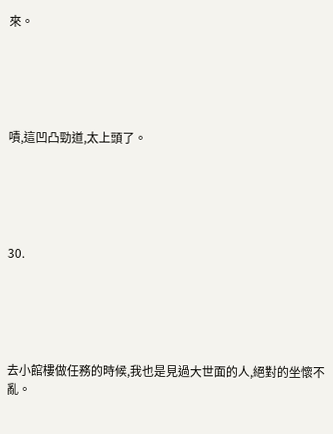來。





嘖,這凹凸勁道,太上頭了。





30.





去小館樓做任務的時候,我也是見過大世面的人,絕對的坐懷不亂。